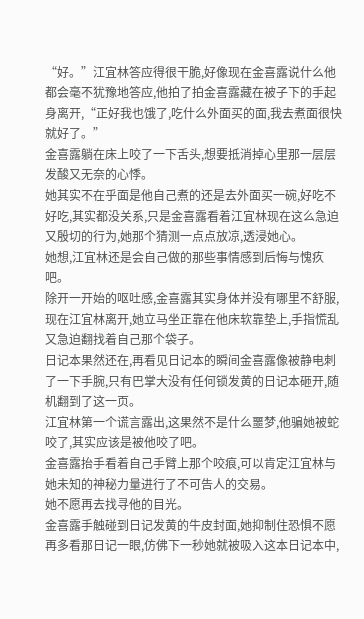“好。”江宜林答应得很干脆,好像现在金喜露说什么他都会毫不犹豫地答应,他拍了拍金喜露藏在被子下的手起身离开,“正好我也饿了,吃什么外面买的面,我去煮面很快就好了。”
金喜露躺在床上咬了一下舌头,想要抵消掉心里那一层层发酸又无奈的心悸。
她其实不在乎面是他自己煮的还是去外面买一碗,好吃不好吃,其实都没关系,只是金喜露看着江宜林现在这么急迫又殷切的行为,她那个猜测一点点放凉,透浸她心。
她想,江宜林还是会自己做的那些事情感到后悔与愧疚吧。
除开一开始的呕吐感,金喜露其实身体并没有哪里不舒服,现在江宜林离开,她立马坐正靠在他床软靠垫上,手指慌乱又急迫翻找着自己那个袋子。
日记本果然还在,再看见日记本的瞬间金喜露像被静电刺了一下手腕,只有巴掌大没有任何锁发黄的日记本砸开,随机翻到了这一页。
江宜林第一个谎言露出,这果然不是什么噩梦,他骗她被蛇咬了,其实应该是被他咬了吧。
金喜露抬手看着自己手臂上那个咬痕,可以肯定江宜林与她未知的神秘力量进行了不可告人的交易。
她不愿再去找寻他的目光。
金喜露手触碰到日记发黄的牛皮封面,她抑制住恐惧不愿再多看那日记一眼,仿佛下一秒她就被吸入这本日记本中,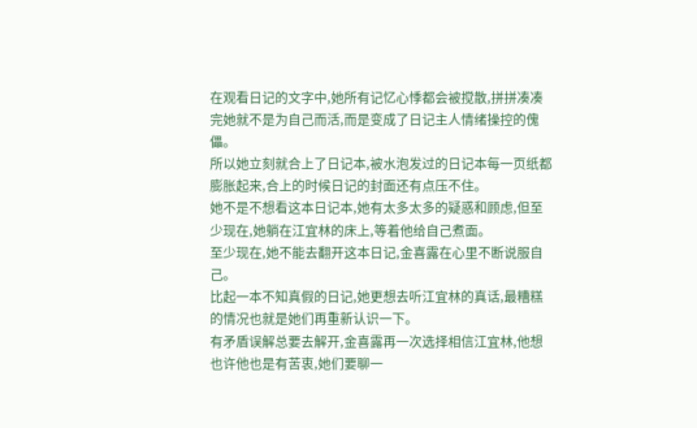在观看日记的文字中,她所有记忆心悸都会被搅散,拼拼凑凑完她就不是为自己而活,而是变成了日记主人情绪操控的傀儡。
所以她立刻就合上了日记本,被水泡发过的日记本每一页纸都膨胀起来,合上的时候日记的封面还有点压不住。
她不是不想看这本日记本,她有太多太多的疑惑和顾虑,但至少现在,她躺在江宜林的床上,等着他给自己煮面。
至少现在,她不能去翻开这本日记,金喜露在心里不断说服自己。
比起一本不知真假的日记,她更想去听江宜林的真话,最糟糕的情况也就是她们再重新认识一下。
有矛盾误解总要去解开,金喜露再一次选择相信江宜林,他想也许他也是有苦衷,她们要聊一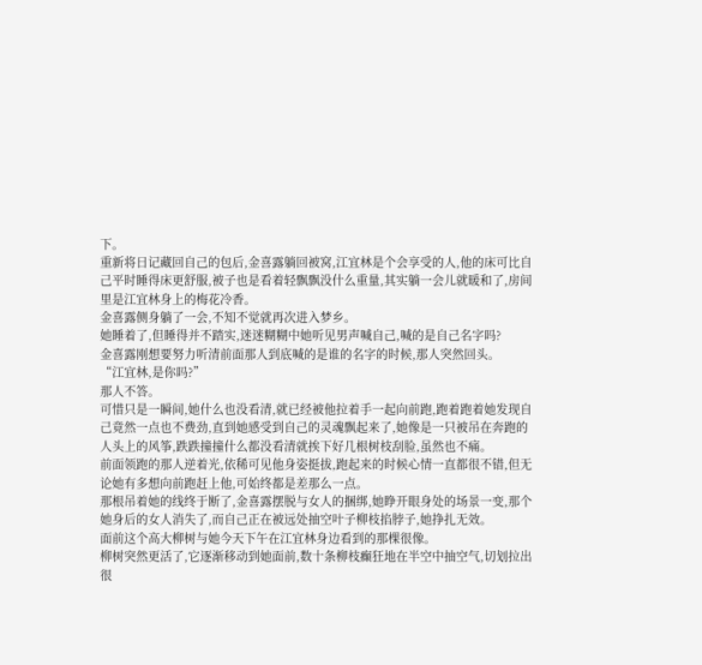下。
重新将日记藏回自己的包后,金喜露躺回被窝,江宜林是个会享受的人,他的床可比自己平时睡得床更舒服,被子也是看着轻飘飘没什么重量,其实躺一会儿就暖和了,房间里是江宜林身上的梅花冷香。
金喜露侧身躺了一会,不知不觉就再次进入梦乡。
她睡着了,但睡得并不踏实,迷迷糊糊中她听见男声喊自己,喊的是自己名字吗?
金喜露刚想要努力听清前面那人到底喊的是谁的名字的时候,那人突然回头。
“江宜林,是你吗?”
那人不答。
可惜只是一瞬间,她什么也没看清,就已经被他拉着手一起向前跑,跑着跑着她发现自己竟然一点也不费劲,直到她感受到自己的灵魂飘起来了,她像是一只被吊在奔跑的人头上的风筝,跌跌撞撞什么都没看清就挨下好几根树枝刮脸,虽然也不痛。
前面领跑的那人逆着光,依稀可见他身姿挺拔,跑起来的时候心情一直都很不错,但无论她有多想向前跑赶上他,可始终都是差那么一点。
那根吊着她的线终于断了,金喜露摆脱与女人的捆绑,她睁开眼身处的场景一变,那个她身后的女人消失了,而自己正在被远处抽空叶子柳枝掐脖子,她挣扎无效。
面前这个高大柳树与她今天下午在江宜林身边看到的那棵很像。
柳树突然更活了,它逐渐移动到她面前,数十条柳枝癫狂地在半空中抽空气,切划拉出很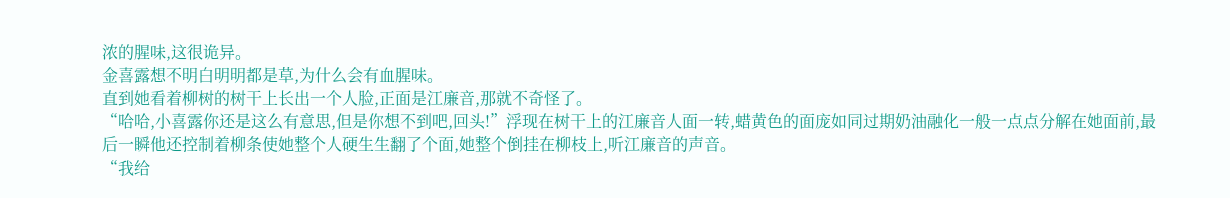浓的腥味,这很诡异。
金喜露想不明白明明都是草,为什么会有血腥味。
直到她看着柳树的树干上长出一个人脸,正面是江廉音,那就不奇怪了。
“哈哈,小喜露你还是这么有意思,但是你想不到吧,回头!”浮现在树干上的江廉音人面一转,蜡黄色的面庞如同过期奶油融化一般一点点分解在她面前,最后一瞬他还控制着柳条使她整个人硬生生翻了个面,她整个倒挂在柳枝上,听江廉音的声音。
“我给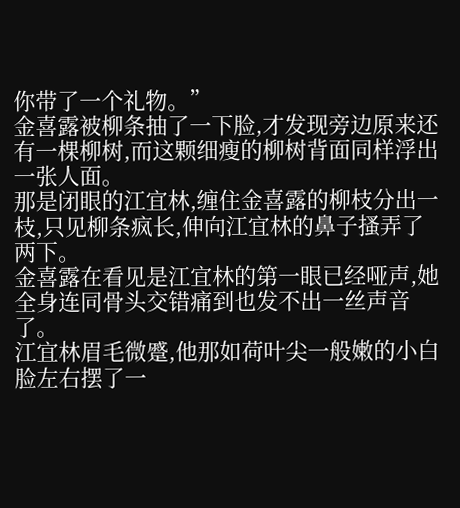你带了一个礼物。”
金喜露被柳条抽了一下脸,才发现旁边原来还有一棵柳树,而这颗细瘦的柳树背面同样浮出一张人面。
那是闭眼的江宜林,缠住金喜露的柳枝分出一枝,只见柳条疯长,伸向江宜林的鼻子搔弄了两下。
金喜露在看见是江宜林的第一眼已经哑声,她全身连同骨头交错痛到也发不出一丝声音了。
江宜林眉毛微蹙,他那如荷叶尖一般嫩的小白脸左右摆了一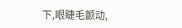下,眼睫毛颤动,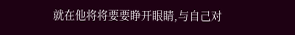就在他将将要要睁开眼睛,与自己对